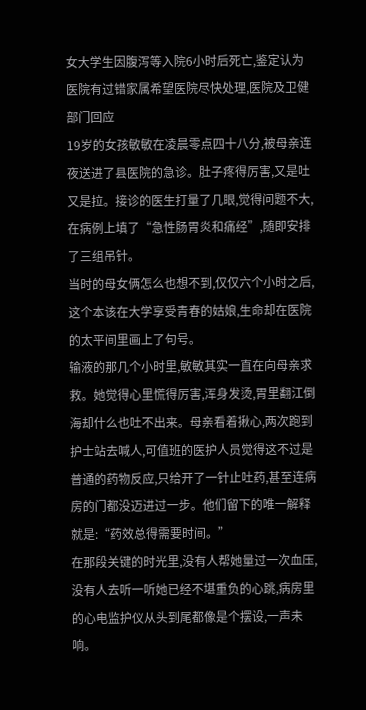女大学生因腹泻等入院6小时后死亡,鉴定认为医院有过错家属希望医院尽快处理,医院及卫健部门回应
19岁的女孩敏敏在凌晨零点四十八分,被母亲连夜送进了县医院的急诊。肚子疼得厉害,又是吐又是拉。接诊的医生打量了几眼,觉得问题不大,在病例上填了“急性肠胃炎和痛经”,随即安排了三组吊针。
当时的母女俩怎么也想不到,仅仅六个小时之后,这个本该在大学享受青春的姑娘,生命却在医院的太平间里画上了句号。
输液的那几个小时里,敏敏其实一直在向母亲求救。她觉得心里慌得厉害,浑身发烫,胃里翻江倒海却什么也吐不出来。母亲看着揪心,两次跑到护士站去喊人,可值班的医护人员觉得这不过是普通的药物反应,只给开了一针止吐药,甚至连病房的门都没迈进过一步。他们留下的唯一解释就是:“药效总得需要时间。”
在那段关键的时光里,没有人帮她量过一次血压,没有人去听一听她已经不堪重负的心跳,病房里的心电监护仪从头到尾都像是个摆设,一声未响。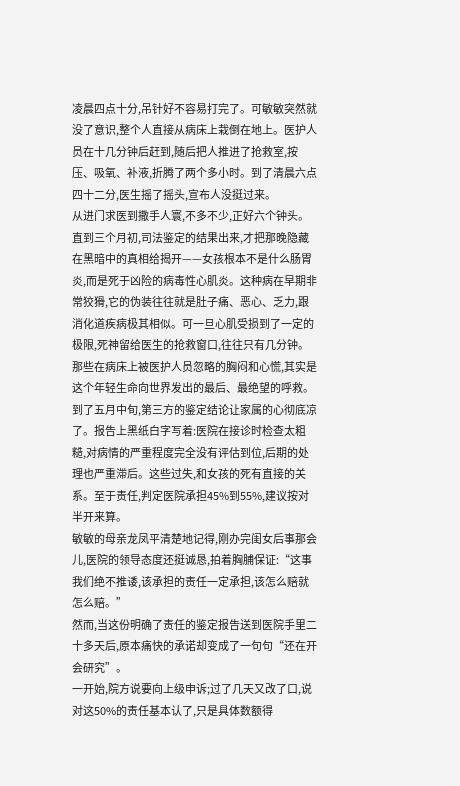凌晨四点十分,吊针好不容易打完了。可敏敏突然就没了意识,整个人直接从病床上栽倒在地上。医护人员在十几分钟后赶到,随后把人推进了抢救室,按压、吸氧、补液,折腾了两个多小时。到了清晨六点四十二分,医生摇了摇头,宣布人没挺过来。
从进门求医到撒手人寰,不多不少,正好六个钟头。
直到三个月初,司法鉴定的结果出来,才把那晚隐藏在黑暗中的真相给揭开——女孩根本不是什么肠胃炎,而是死于凶险的病毒性心肌炎。这种病在早期非常狡猾,它的伪装往往就是肚子痛、恶心、乏力,跟消化道疾病极其相似。可一旦心肌受损到了一定的极限,死神留给医生的抢救窗口,往往只有几分钟。
那些在病床上被医护人员忽略的胸闷和心慌,其实是这个年轻生命向世界发出的最后、最绝望的呼救。
到了五月中旬,第三方的鉴定结论让家属的心彻底凉了。报告上黑纸白字写着:医院在接诊时检查太粗糙,对病情的严重程度完全没有评估到位,后期的处理也严重滞后。这些过失,和女孩的死有直接的关系。至于责任,判定医院承担45%到55%,建议按对半开来算。
敏敏的母亲龙凤平清楚地记得,刚办完闺女后事那会儿,医院的领导态度还挺诚恳,拍着胸脯保证:“这事我们绝不推诿,该承担的责任一定承担,该怎么赔就怎么赔。”
然而,当这份明确了责任的鉴定报告送到医院手里二十多天后,原本痛快的承诺却变成了一句句“还在开会研究”。
一开始,院方说要向上级申诉;过了几天又改了口,说对这50%的责任基本认了,只是具体数额得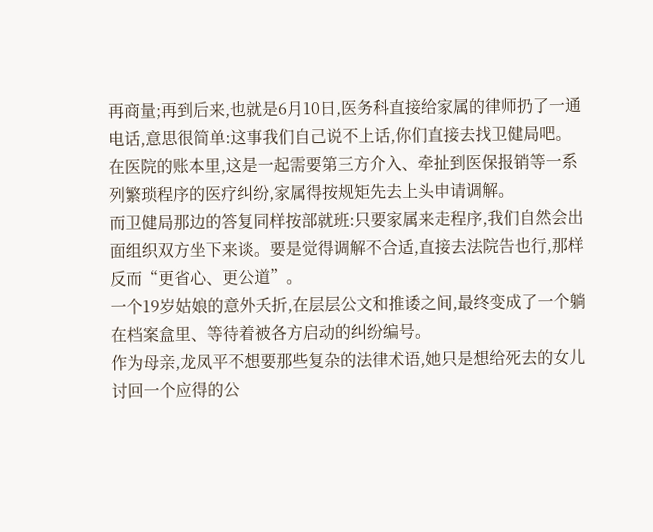再商量;再到后来,也就是6月10日,医务科直接给家属的律师扔了一通电话,意思很简单:这事我们自己说不上话,你们直接去找卫健局吧。
在医院的账本里,这是一起需要第三方介入、牵扯到医保报销等一系列繁琐程序的医疗纠纷,家属得按规矩先去上头申请调解。
而卫健局那边的答复同样按部就班:只要家属来走程序,我们自然会出面组织双方坐下来谈。要是觉得调解不合适,直接去法院告也行,那样反而“更省心、更公道”。
一个19岁姑娘的意外夭折,在层层公文和推诿之间,最终变成了一个躺在档案盒里、等待着被各方启动的纠纷编号。
作为母亲,龙凤平不想要那些复杂的法律术语,她只是想给死去的女儿讨回一个应得的公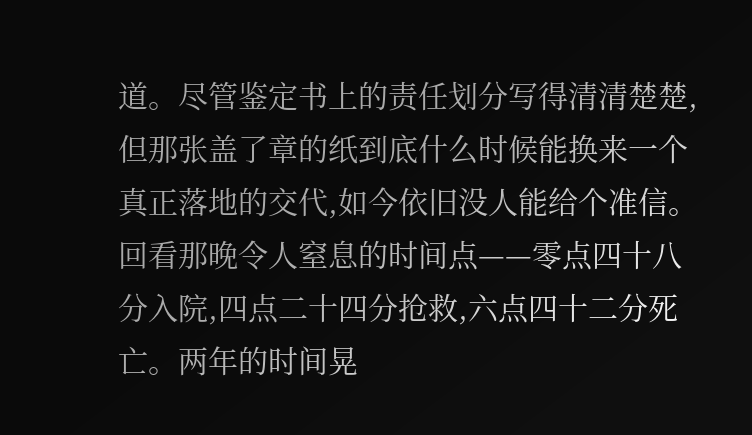道。尽管鉴定书上的责任划分写得清清楚楚,但那张盖了章的纸到底什么时候能换来一个真正落地的交代,如今依旧没人能给个准信。
回看那晚令人窒息的时间点——零点四十八分入院,四点二十四分抢救,六点四十二分死亡。两年的时间晃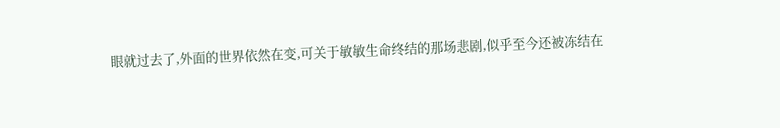眼就过去了,外面的世界依然在变,可关于敏敏生命终结的那场悲剧,似乎至今还被冻结在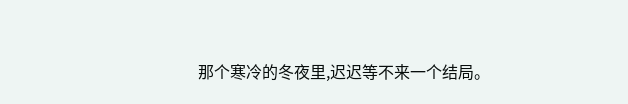那个寒冷的冬夜里,迟迟等不来一个结局。